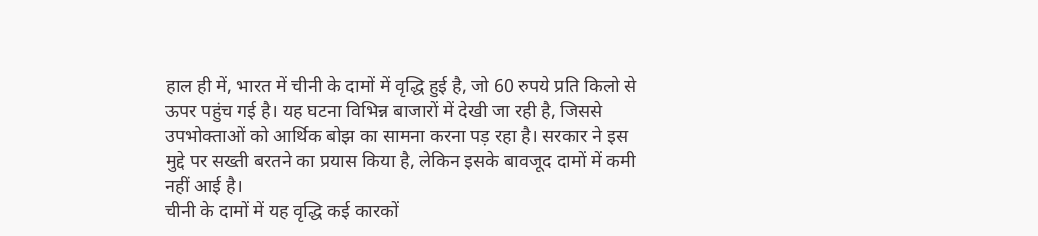हाल ही में, भारत में चीनी के दामों में वृद्धि हुई है, जो 60 रुपये प्रति किलो से ऊपर पहुंच गई है। यह घटना विभिन्न बाजारों में देखी जा रही है, जिससे उपभोक्ताओं को आर्थिक बोझ का सामना करना पड़ रहा है। सरकार ने इस मुद्दे पर सख्ती बरतने का प्रयास किया है, लेकिन इसके बावजूद दामों में कमी नहीं आई है।
चीनी के दामों में यह वृद्धि कई कारकों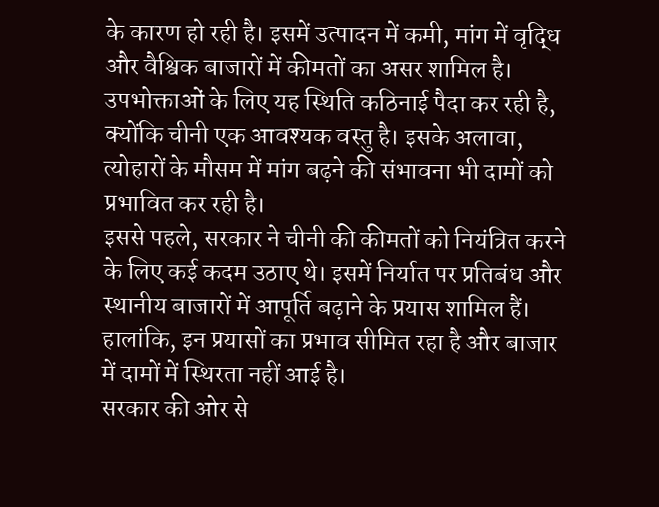के कारण हो रही है। इसमें उत्पादन में कमी, मांग में वृद्धि और वैश्विक बाजारों में कीमतों का असर शामिल है। उपभोक्ताओं के लिए यह स्थिति कठिनाई पैदा कर रही है, क्योंकि चीनी एक आवश्यक वस्तु है। इसके अलावा, त्योहारों के मौसम में मांग बढ़ने की संभावना भी दामों को प्रभावित कर रही है।
इससे पहले, सरकार ने चीनी की कीमतों को नियंत्रित करने के लिए कई कदम उठाए थे। इसमें निर्यात पर प्रतिबंध और स्थानीय बाजारों में आपूर्ति बढ़ाने के प्रयास शामिल हैं। हालांकि, इन प्रयासों का प्रभाव सीमित रहा है और बाजार में दामों में स्थिरता नहीं आई है।
सरकार की ओर से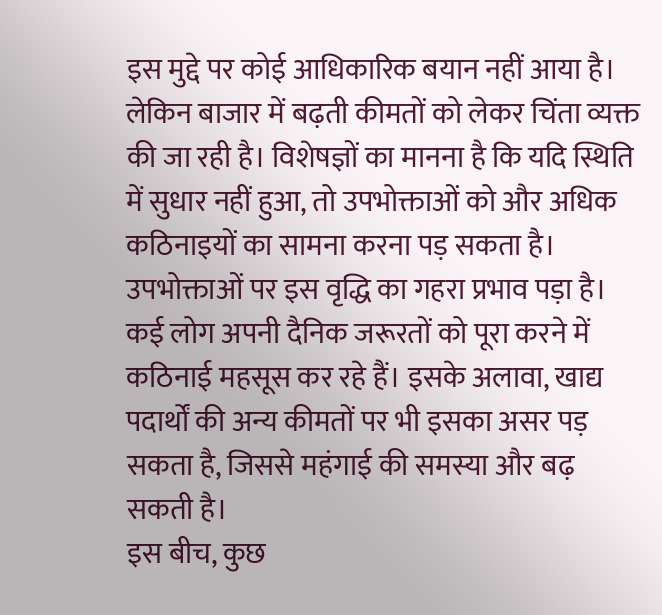इस मुद्दे पर कोई आधिकारिक बयान नहीं आया है। लेकिन बाजार में बढ़ती कीमतों को लेकर चिंता व्यक्त की जा रही है। विशेषज्ञों का मानना है कि यदि स्थिति में सुधार नहीं हुआ, तो उपभोक्ताओं को और अधिक कठिनाइयों का सामना करना पड़ सकता है।
उपभोक्ताओं पर इस वृद्धि का गहरा प्रभाव पड़ा है। कई लोग अपनी दैनिक जरूरतों को पूरा करने में कठिनाई महसूस कर रहे हैं। इसके अलावा, खाद्य पदार्थों की अन्य कीमतों पर भी इसका असर पड़ सकता है, जिससे महंगाई की समस्या और बढ़ सकती है।
इस बीच, कुछ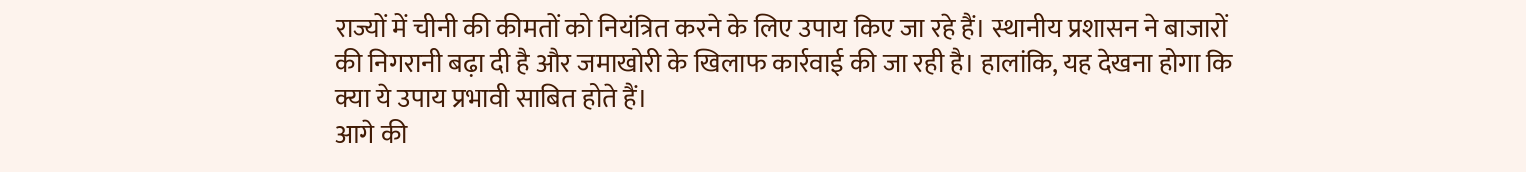राज्यों में चीनी की कीमतों को नियंत्रित करने के लिए उपाय किए जा रहे हैं। स्थानीय प्रशासन ने बाजारों की निगरानी बढ़ा दी है और जमाखोरी के खिलाफ कार्रवाई की जा रही है। हालांकि, यह देखना होगा कि क्या ये उपाय प्रभावी साबित होते हैं।
आगे की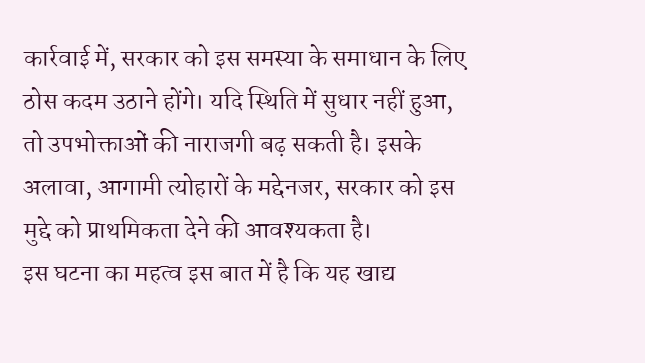कार्रवाई में, सरकार को इस समस्या के समाधान के लिए ठोस कदम उठाने होंगे। यदि स्थिति में सुधार नहीं हुआ, तो उपभोक्ताओं की नाराजगी बढ़ सकती है। इसके अलावा, आगामी त्योहारों के मद्देनजर, सरकार को इस मुद्दे को प्राथमिकता देने की आवश्यकता है।
इस घटना का महत्व इस बात में है कि यह खाद्य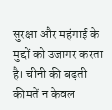सुरक्षा और महंगाई के मुद्दों को उजागर करता है। चीनी की बढ़ती कीमतें न केवल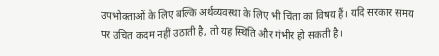उपभोक्ताओं के लिए बल्कि अर्थव्यवस्था के लिए भी चिंता का विषय हैं। यदि सरकार समय पर उचित कदम नहीं उठाती है, तो यह स्थिति और गंभीर हो सकती है।